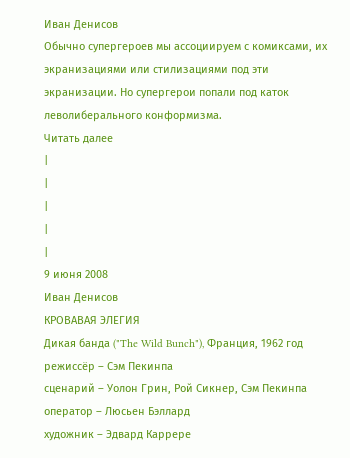Иван Денисов
Обычно супергероев мы ассоциируем с комиксами, их экранизациями или стилизациями под эти экранизации. Но супергерои попали под каток леволиберального конформизма.
Читать далее
|
|
|
|
|
9 июня 2008
Иван Денисов
КРОВАВАЯ ЭЛЕГИЯ
Дикая банда ("The Wild Bunch"), Франция, 1962 год
режиссёр – Сэм Пекинпа
сценарий – Уолон Грин, Рой Сикнер, Сэм Пекинпа
оператор – Люсьен Бэллард
xудожник – Эдвард Каррере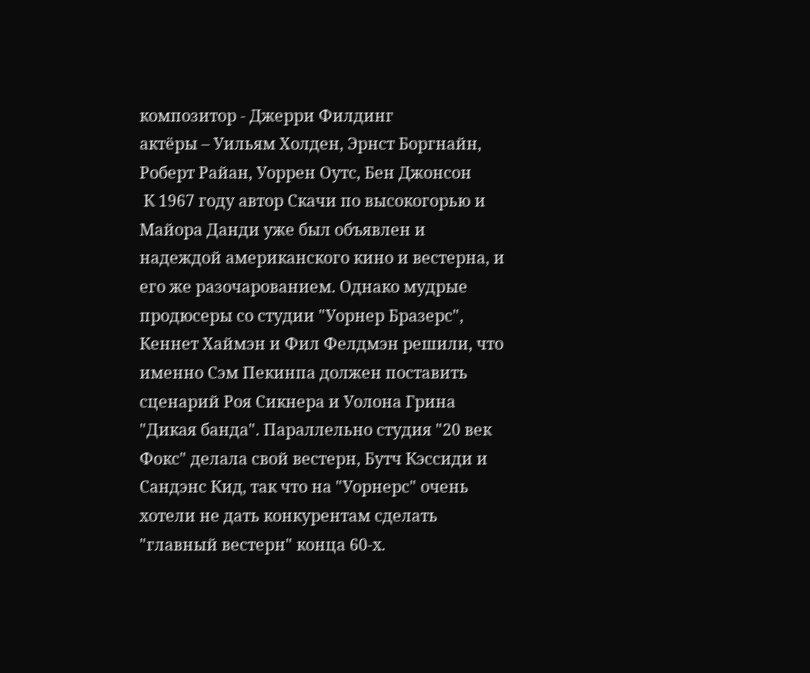композитор - Джерри Филдинг
актёры – Уильям Холден, Эрнст Боргнайн, Роберт Райан, Уоррен Оутс, Бен Джонсон
 К 1967 году автор Скачи по высокогорью и Майора Данди уже был объявлен и надеждой американского кино и вестерна, и его же разочарованием. Однако мудрые продюсеры со студии "Уорнер Бразерс", Кеннет Хаймэн и Фил Фелдмэн решили, что именно Сэм Пекинпа должен поставить сценарий Роя Сикнера и Уолона Грина "Дикая банда". Параллельно студия "20 век Фокс" делала свой вестерн, Бутч Кэссиди и Сандэнс Кид, так что на "Уорнерс" очень хотели не дать конкурентам сделать "главный вестерн" конца 60-х.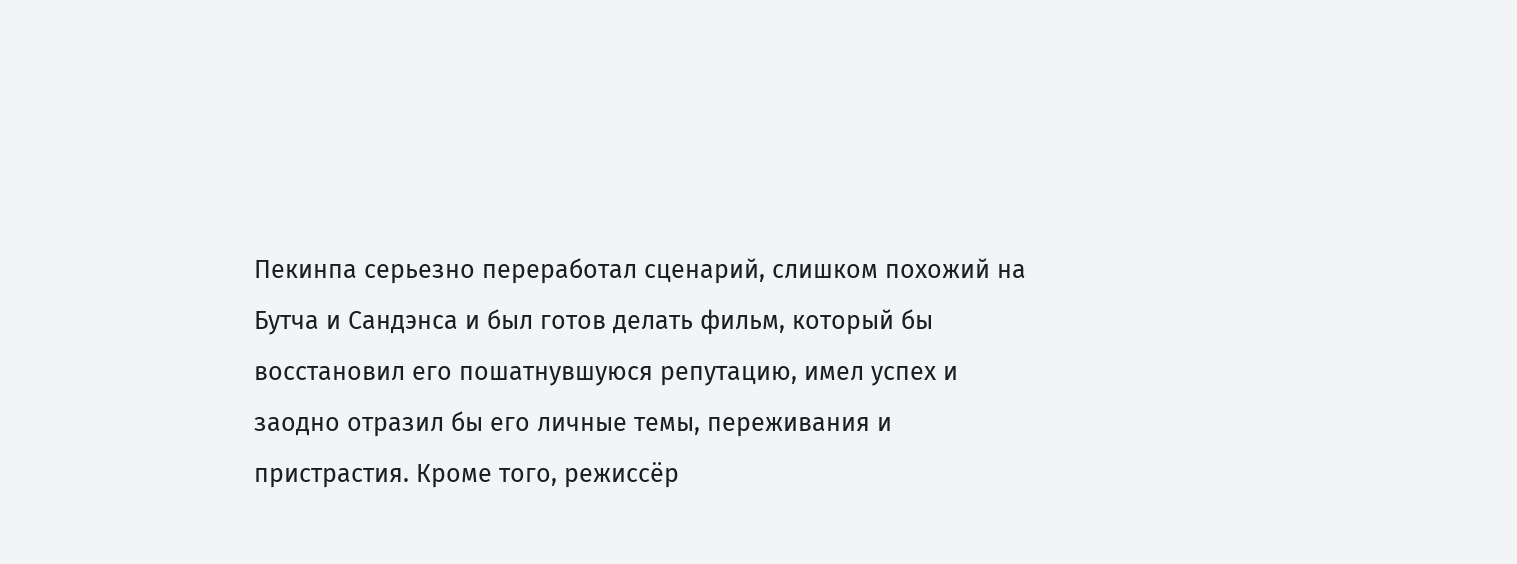Пекинпа серьезно переработал сценарий, слишком похожий на Бутча и Сандэнса и был готов делать фильм, который бы восстановил его пошатнувшуюся репутацию, имел успех и заодно отразил бы его личные темы, переживания и пристрастия. Кроме того, режиссёр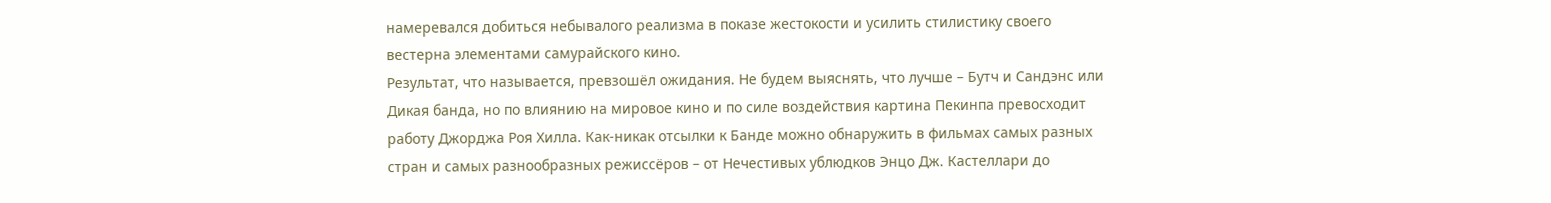намеревался добиться небывалого реализма в показе жестокости и усилить стилистику своего вестерна элементами самурайского кино.
Результат, что называется, превзошёл ожидания. Не будем выяснять, что лучше – Бутч и Сандэнс или Дикая банда, но по влиянию на мировое кино и по силе воздействия картина Пекинпа превосходит работу Джорджа Роя Хилла. Как-никак отсылки к Банде можно обнаружить в фильмах самых разных стран и самых разнообразных режиссёров – от Нечестивых ублюдков Энцо Дж. Кастеллари до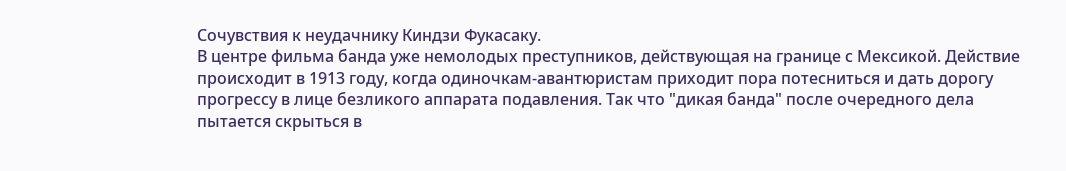Сочувствия к неудачнику Киндзи Фукасаку.
В центре фильма банда уже немолодых преступников, действующая на границе с Мексикой. Действие происходит в 1913 году, когда одиночкам-авантюристам приходит пора потесниться и дать дорогу прогрессу в лице безликого аппарата подавления. Так что "дикая банда" после очередного дела пытается скрыться в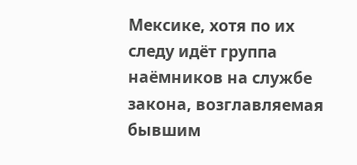Мексике, хотя по их следу идёт группа наёмников на службе закона, возглавляемая бывшим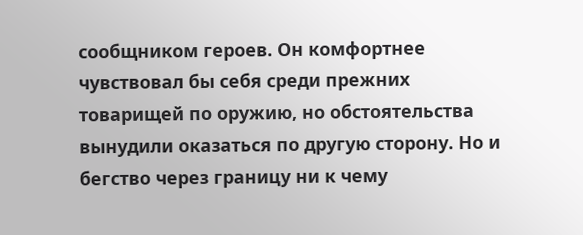сообщником героев. Он комфортнее чувствовал бы себя среди прежних товарищей по оружию, но обстоятельства вынудили оказаться по другую сторону. Но и бегство через границу ни к чему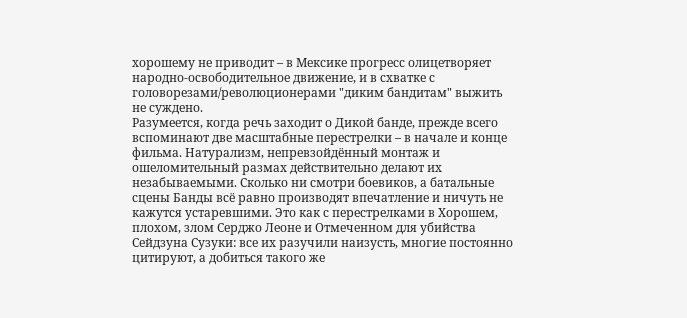хорошему не приводит – в Мексике прогресс олицетворяет народно-освободительное движение, и в схватке с головорезами/революционерами "диким бандитам" выжить не суждено.
Разумеется, когда речь заходит о Дикой банде, прежде всего вспоминают две масштабные перестрелки – в начале и конце фильма. Натурализм, непревзойдённый монтаж и ошеломительный размах действительно делают их незабываемыми. Сколько ни смотри боевиков, а батальные сцены Банды всё равно производят впечатление и ничуть не кажутся устаревшими. Это как с перестрелками в Хорошем, плохом, злом Серджо Леоне и Отмеченном для убийства Сейдзуна Сузуки: все их разучили наизусть, многие постоянно цитируют, а добиться такого же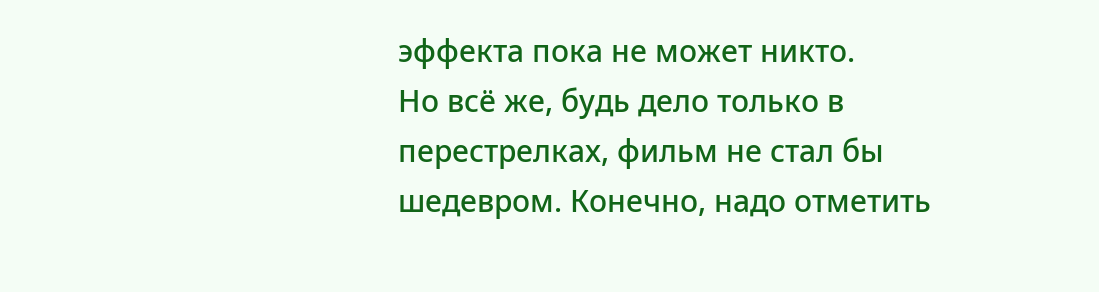эффекта пока не может никто.
Но всё же, будь дело только в перестрелках, фильм не стал бы шедевром. Конечно, надо отметить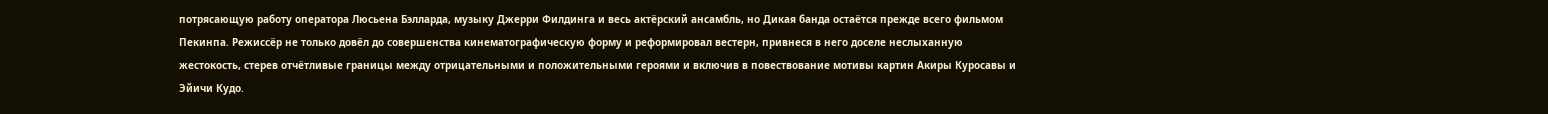потрясающую работу оператора Люсьена Бэлларда, музыку Джерри Филдинга и весь актёрский ансамбль, но Дикая банда остаётся прежде всего фильмом Пекинпа. Режиссёр не только довёл до совершенства кинематографическую форму и реформировал вестерн, привнеся в него доселе неслыханную жестокость, стерев отчётливые границы между отрицательными и положительными героями и включив в повествование мотивы картин Акиры Куросавы и Эйичи Кудо.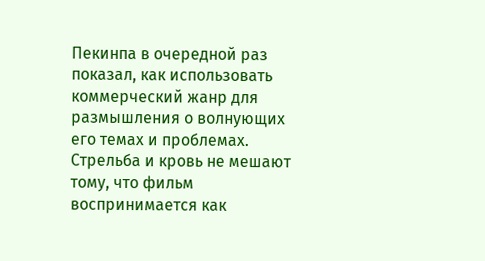Пекинпа в очередной раз показал, как использовать коммерческий жанр для размышления о волнующих его темах и проблемах. Стрельба и кровь не мешают тому, что фильм воспринимается как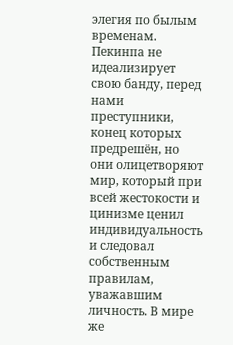элегия по былым временам. Пекинпа не идеализирует свою банду, перед нами преступники, конец которых предрешён, но они олицетворяют мир, который при всей жестокости и цинизме ценил индивидуальность и следовал собственным правилам, уважавшим личность. В мире же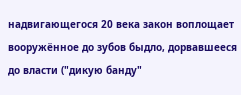надвигающегося 20 века закон воплощает вооружённое до зубов быдло, дорвавшееся до власти ("дикую банду"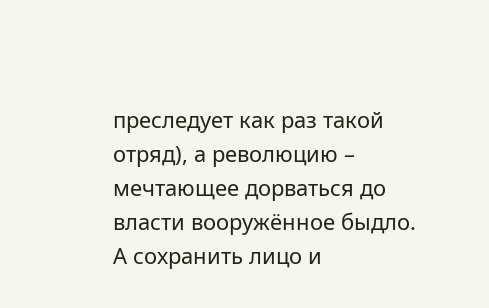преследует как раз такой отряд), а революцию – мечтающее дорваться до власти вооружённое быдло. А сохранить лицо и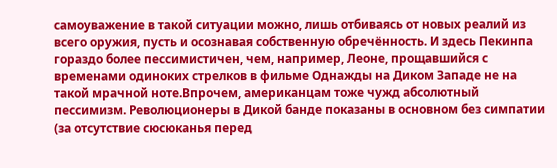самоуважение в такой ситуации можно, лишь отбиваясь от новых реалий из всего оружия, пусть и осознавая собственную обречённость. И здесь Пекинпа гораздо более пессимистичен, чем, например, Леоне, прощавшийся с временами одиноких стрелков в фильме Однажды на Диком Западе не на такой мрачной ноте.Впрочем, американцам тоже чужд абсолютный пессимизм. Революционеры в Дикой банде показаны в основном без симпатии (за отсутствие сюсюканья перед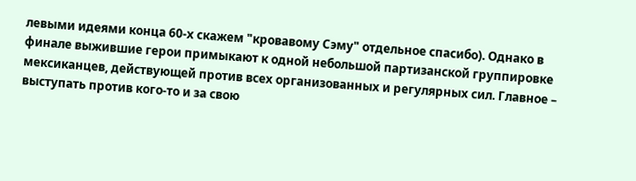левыми идеями конца 60-х скажем "кровавому Сэму" отдельное спасибо). Однако в финале выжившие герои примыкают к одной небольшой партизанской группировке мексиканцев, действующей против всех организованных и регулярных сил. Главное – выступать против кого-то и за свою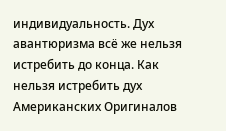индивидуальность. Дух авантюризма всё же нельзя истребить до конца. Как нельзя истребить дух Американских Оригиналов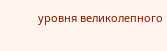уровня великолепного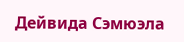Дейвида Сэмюэла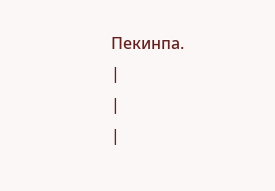Пекинпа.
|
|
|